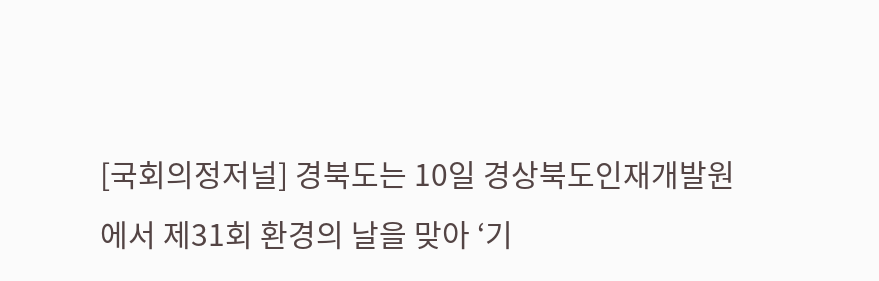[국회의정저널] 경북도는 10일 경상북도인재개발원에서 제31회 환경의 날을 맞아 ‘기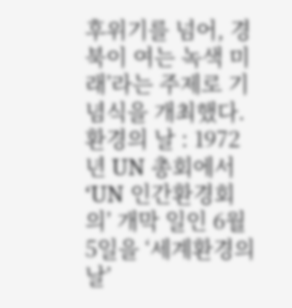후위기를 넘어, 경북이 여는 녹색 미래’라는 주제로 기념식을 개최했다.
환경의 날 : 1972년 UN 총회에서 ‘UN 인간환경회의’ 개막 일인 6월 5일을 ‘세계환경의 날’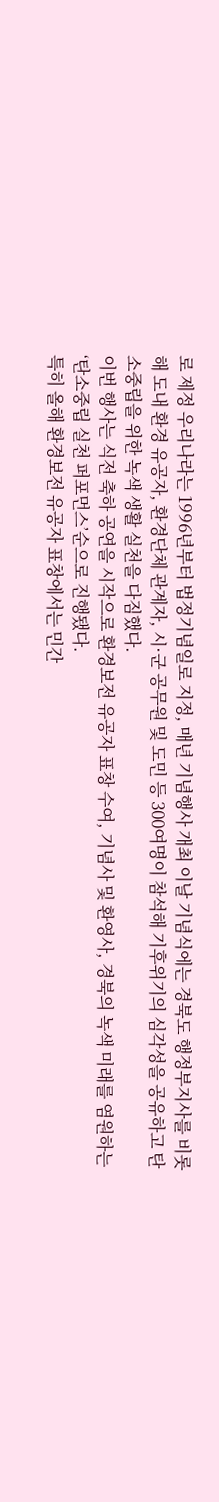로 제정 우리나라는 1996년부터 법정기념일로 지정, 매년 기념행사 개최 이날 기념식에는 경북도 행정부지사를 비롯해 도내 환경 유공자, 환경단체 관계자, 시·군 공무원 및 도민 등 300여명이 참석해 기후위기의 심각성을 공유하고 탄소중립을 위한 녹색 생활 실천을 다짐했다.
이번 행사는 식전 축하 공연을 시작으로 환경보전 유공자 표창 수여, 기념사 및 환영사, 경북의 녹색 미래를 염원하는 ‘탄소중립 실천 퍼포먼스’순으로 진행됐다.
특히 올해 환경보전 유공자 표창에서는 민간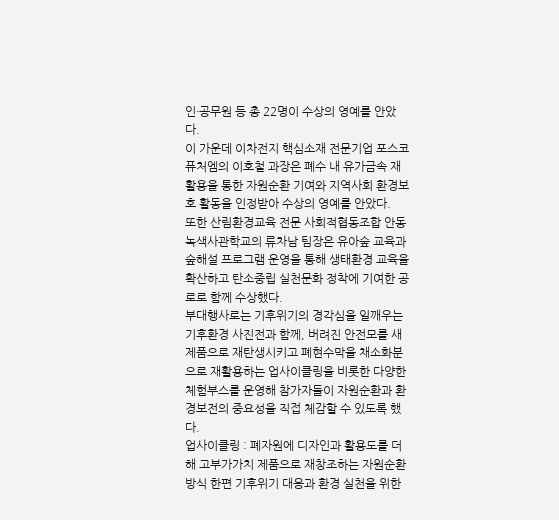인·공무원 등 총 22명이 수상의 영예를 안았다.
이 가운데 이차전지 핵심소재 전문기업 포스코퓨처엠의 이호철 과장은 폐수 내 유가금속 재활용을 통한 자원순환 기여와 지역사회 환경보호 활동을 인정받아 수상의 영예를 안았다.
또한 산림환경교육 전문 사회적협동조합 안동녹색사관학교의 류차남 팀장은 유아숲 교육과 숲해설 프로그램 운영을 통해 생태환경 교육을 확산하고 탄소중립 실천문화 정착에 기여한 공로로 함께 수상했다.
부대행사로는 기후위기의 경각심을 일깨우는 기후환경 사진전과 함께, 버려진 안전모를 새 제품으로 재탄생시키고 폐현수막을 채소화분으로 재활용하는 업사이클링을 비롯한 다양한 체험부스를 운영해 참가자들이 자원순환과 환경보전의 중요성을 직접 체감할 수 있도록 했다.
업사이클링 : 폐자원에 디자인과 활용도를 더해 고부가가치 제품으로 재창조하는 자원순환 방식 한편 기후위기 대응과 환경 실천을 위한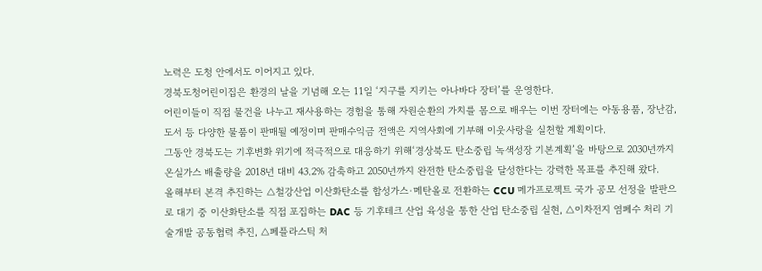노력은 도청 안에서도 이어지고 있다.
경북도청어린이집은 환경의 날을 기념해 오는 11일 ‘지구를 지키는 아나바다 장터’를 운영한다.
어린이들이 직접 물건을 나누고 재사용하는 경험을 통해 자원순환의 가치를 몸으로 배우는 이번 장터에는 아동용품, 장난감, 도서 등 다양한 물품이 판매될 예정이며 판매수익금 전액은 지역사회에 기부해 이웃사랑을 실천할 계획이다.
그동안 경북도는 기후변화 위기에 적극적으로 대응하기 위해‘경상북도 탄소중립 녹색성장 기본계획’을 바탕으로 2030년까지 온실가스 배출량을 2018년 대비 43.2% 감축하고 2050년까지 완전한 탄소중립을 달성한다는 강력한 목표를 추진해 왔다.
올해부터 본격 추진하는 △철강산업 이산화탄소를 합성가스·메탄올로 전환하는 CCU 메가프로젝트 국가 공모 선정을 발판으로 대기 중 이산화탄소를 직접 포집하는 DAC 등 기후테크 산업 육성을 통한 산업 탄소중립 실현, △이차전지 염폐수 처리 기술개발 공동협력 추진, △폐플라스틱 처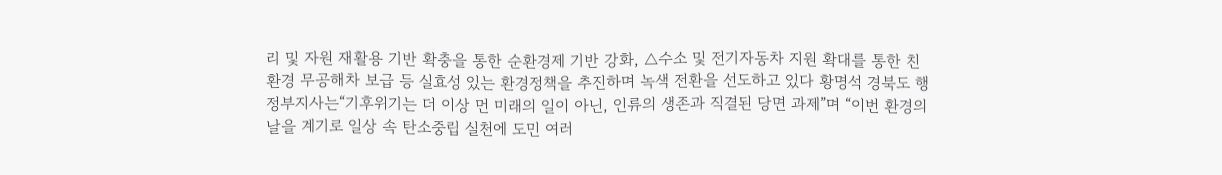리 및 자원 재활용 기반 확충을 통한 순환경제 기반 강화, △수소 및 전기자동차 지원 확대를 통한 친환경 무공해차 보급 등 실효성 있는 환경정책을 추진하며 녹색 전환을 선도하고 있다 황명석 경북도 행정부지사는“기후위기는 더 이상 먼 미래의 일이 아닌, 인류의 생존과 직결된 당면 과제”며 “이번 환경의 날을 계기로 일상 속 탄소중립 실천에 도민 여러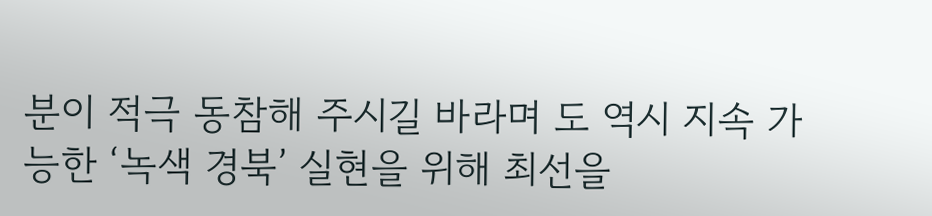분이 적극 동참해 주시길 바라며 도 역시 지속 가능한 ‘녹색 경북’ 실현을 위해 최선을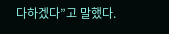다하겠다”고 말했다.